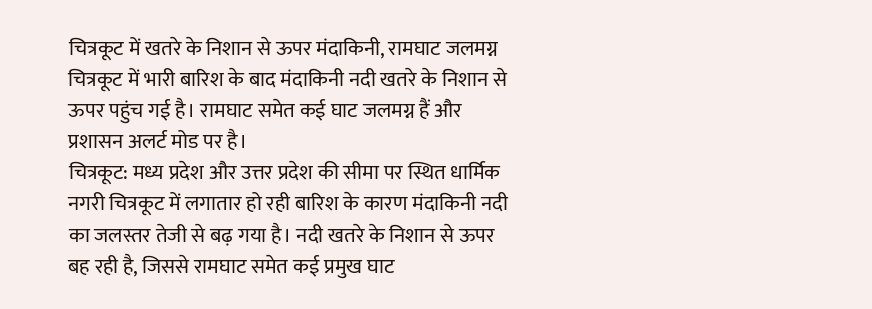चित्रकूट में खतरे के निशान से ऊपर मंदाकिनी, रामघाट जलमग्न
चित्रकूट में भारी बारिश के बाद मंदाकिनी नदी खतरे के निशान से ऊपर पहुंच गई है। रामघाट समेत कई घाट जलमग्न हैं और प्रशासन अलर्ट मोड पर है।
चित्रकूट: मध्य प्रदेश और उत्तर प्रदेश की सीमा पर स्थित धार्मिक नगरी चित्रकूट में लगातार हो रही बारिश के कारण मंदाकिनी नदी का जलस्तर तेजी से बढ़ गया है। नदी खतरे के निशान से ऊपर बह रही है, जिससे रामघाट समेत कई प्रमुख घाट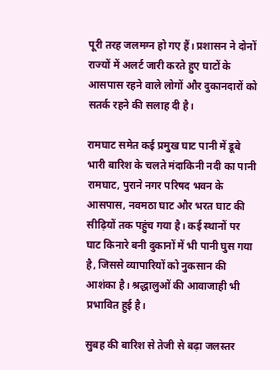पूरी तरह जलमग्न हो गए हैं। प्रशासन ने दोनों राज्यों में अलर्ट जारी करते हुए घाटों के आसपास रहने वाले लोगों और दुकानदारों को सतर्क रहने की सलाह दी है।

रामघाट समेत कई प्रमुख घाट पानी में डूबे
भारी बारिश के चलते मंदाकिनी नदी का पानी रामघाट, पुराने नगर परिषद भवन के आसपास, नवमठा घाट और भरत घाट की सीढ़ियों तक पहुंच गया है। कई स्थानों पर घाट किनारे बनी दुकानों में भी पानी घुस गया है, जिससे व्यापारियों को नुकसान की आशंका है। श्रद्धालुओं की आवाजाही भी प्रभावित हुई है।

सुबह की बारिश से तेजी से बढ़ा जलस्तर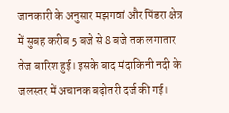जानकारी के अनुसार मझगवां और पिंडरा क्षेत्र में सुबह करीब 5 बजे से 8 बजे तक लगातार तेज बारिश हुई। इसके बाद मंदाकिनी नदी के जलस्तर में अचानक बढ़ोतरी दर्ज की गई।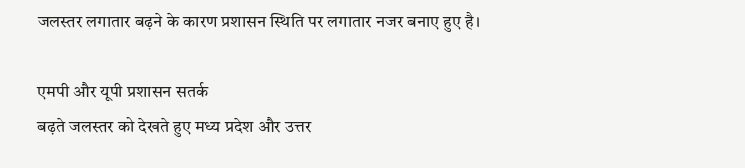जलस्तर लगातार बढ़ने के कारण प्रशासन स्थिति पर लगातार नजर बनाए हुए है।

एमपी और यूपी प्रशासन सतर्क
बढ़ते जलस्तर को देखते हुए मध्य प्रदेश और उत्तर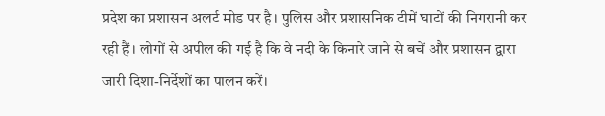प्रदेश का प्रशासन अलर्ट मोड पर है। पुलिस और प्रशासनिक टीमें घाटों की निगरानी कर रही हैं। लोगों से अपील की गई है कि वे नदी के किनारे जाने से बचें और प्रशासन द्वारा जारी दिशा-निर्देशों का पालन करें।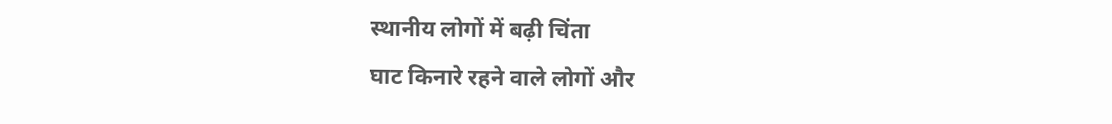स्थानीय लोगों में बढ़ी चिंता
घाट किनारे रहने वाले लोगों और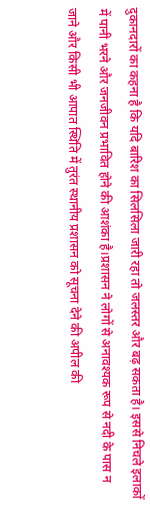दुकानदारों का कहना है कि यदि बारिश का सिलसिला जारी रहा तो जलस्तर और बढ़ सकता है। इससे निचले इलाकों में पानी भरने और जनजीवन प्रभावित होने की आशंका है।प्रशासन ने लोगों से अनावश्यक रूप से नदी के पास न जाने और किसी भी आपात स्थिति में तुरंत स्थानीय प्रशासन को सूचना देने की अपील की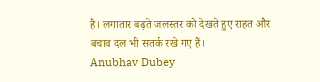है। लगातार बढ़ते जलस्तर को देखते हुए राहत और बचाव दल भी सतर्क रखे गए हैं।
Anubhav Dubey